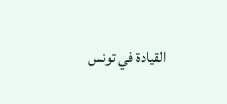القيادة في تونس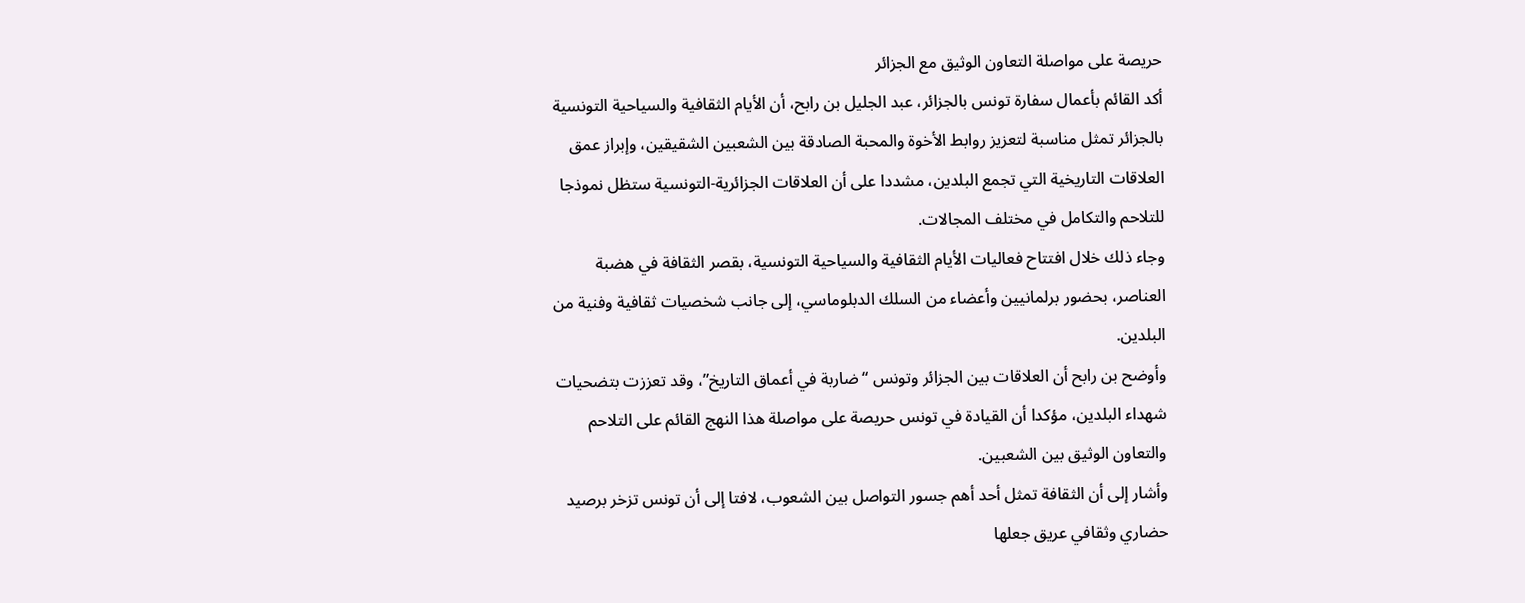حريصة على مواصلة التعاون الوثيق مع الجزائر
أكد القائم بأعمال سفارة تونس بالجزائر، عبد الجليل بن رابح، أن الأيام الثقافية والسياحية التونسية بالجزائر تمثل مناسبة لتعزيز روابط الأخوة والمحبة الصادقة بين الشعبين الشقيقين، وإبراز عمق العلاقات التاريخية التي تجمع البلدين، مشددا على أن العلاقات الجزائرية-التونسية ستظل نموذجا للتلاحم والتكامل في مختلف المجالات.
وجاء ذلك خلال افتتاح فعاليات الأيام الثقافية والسياحية التونسية، بقصر الثقافة في هضبة العناصر، بحضور برلمانيين وأعضاء من السلك الدبلوماسي، إلى جانب شخصيات ثقافية وفنية من البلدين.
وأوضح بن رابح أن العلاقات بين الجزائر وتونس “ضاربة في أعماق التاريخ”، وقد تعززت بتضحيات شهداء البلدين، مؤكدا أن القيادة في تونس حريصة على مواصلة هذا النهج القائم على التلاحم والتعاون الوثيق بين الشعبين.
وأشار إلى أن الثقافة تمثل أحد أهم جسور التواصل بين الشعوب، لافتا إلى أن تونس تزخر برصيد حضاري وثقافي عريق جعلها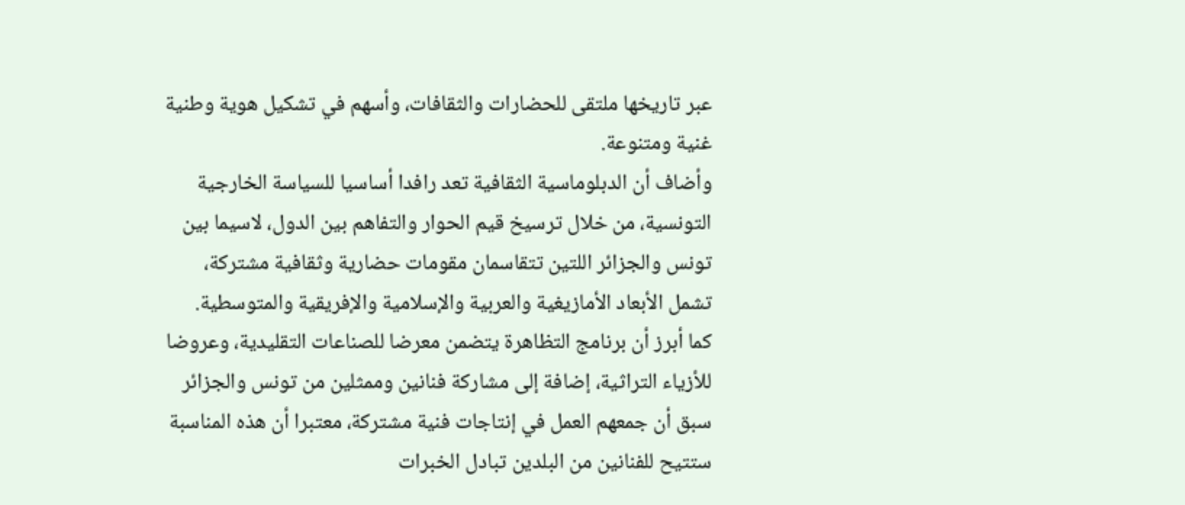عبر تاريخها ملتقى للحضارات والثقافات، وأسهم في تشكيل هوية وطنية غنية ومتنوعة.
وأضاف أن الدبلوماسية الثقافية تعد رافدا أساسيا للسياسة الخارجية التونسية، من خلال ترسيخ قيم الحوار والتفاهم بين الدول، لاسيما بين تونس والجزائر اللتين تتقاسمان مقومات حضارية وثقافية مشتركة، تشمل الأبعاد الأمازيغية والعربية والإسلامية والإفريقية والمتوسطية.
كما أبرز أن برنامج التظاهرة يتضمن معرضا للصناعات التقليدية، وعروضا للأزياء التراثية، إضافة إلى مشاركة فنانين وممثلين من تونس والجزائر سبق أن جمعهم العمل في إنتاجات فنية مشتركة، معتبرا أن هذه المناسبة ستتيح للفنانين من البلدين تبادل الخبرات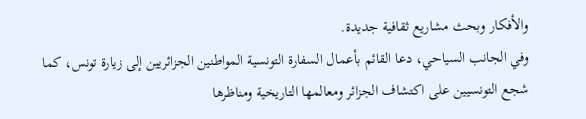والأفكار وبحث مشاريع ثقافية جديدة.
وفي الجانب السياحي، دعا القائم بأعمال السفارة التونسية المواطنين الجزائريين إلى زيارة تونس، كما شجع التونسيين على اكتشاف الجزائر ومعالمها التاريخية ومناظرها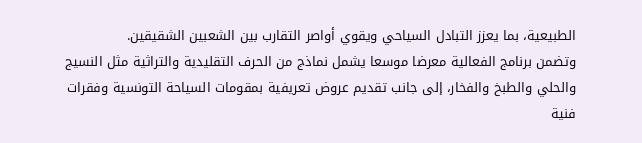الطبيعية، بما يعزز التبادل السياحي ويقوي أواصر التقارب بين الشعبين الشقيقين.
وتضمن برنامج الفعالية معرضا موسعا يشمل نماذج من الحرف التقليدية والتراثية مثل النسيج والحلي والطبخ والفخار، إلى جانب تقديم عروض تعريفية بمقومات السياحة التونسية وفقرات فنية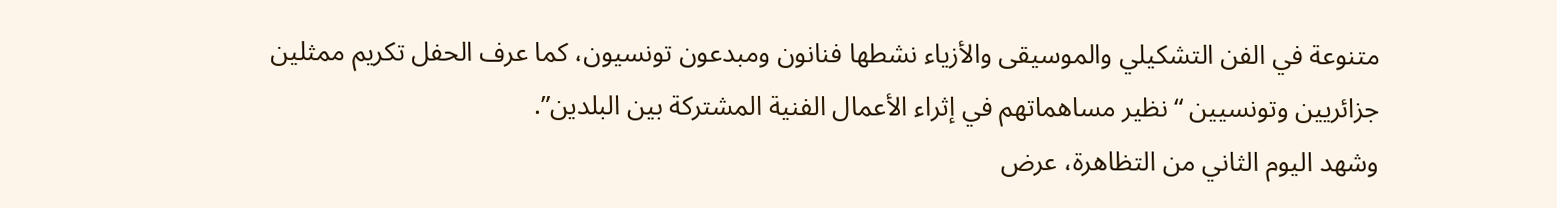متنوعة في الفن التشكيلي والموسيقى والأزياء نشطها فنانون ومبدعون تونسيون، كما عرف الحفل تكريم ممثلين جزائريين وتونسيين “نظير مساهماتهم في إثراء الأعمال الفنية المشتركة بين البلدين”.
وشهد اليوم الثاني من التظاهرة، عرض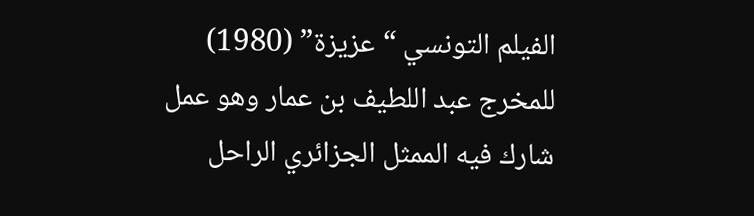الفيلم التونسي “عزيزة” (1980) للمخرج عبد اللطيف بن عمار وهو عمل شارك فيه الممثل الجزائري الراحل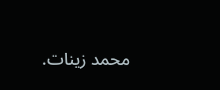محمد زينات.